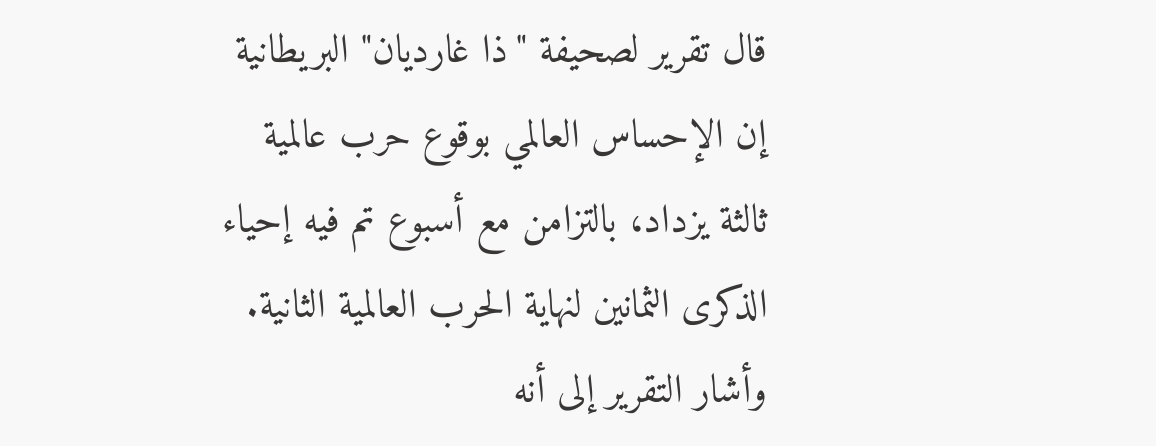قال تقرير لصحيفة "ذا غارديان" البريطانية إن الإحساس العالمي بوقوع حرب عالمية ثالثة يزداد، بالتزامن مع أسبوع تم فيه إحياء الذكرى الثمانين لنهاية الحرب العالمية الثانية.
وأشار التقرير إلى أنه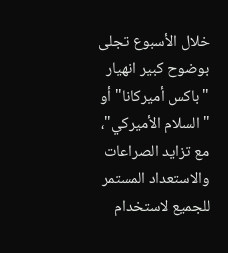خلال الأسبوع تجلى بوضوح كبير انهيار "باكس أميركانا" أو "السلام الأميركي"، مع تزايد الصراعات والاستعداد المستمر للجميع لاستخدام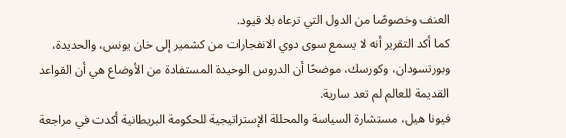العنف وخصوصًا من الدول التي ترعاه بلا قيود.
كما أكد التقرير أنه لا يسمع سوى دوي الانفجارات من كشمير إلى خان يونس، والحديدة، وبورتسودان، وكورسك، موضحًا أن الدروس الوحيدة المستفادة من الأوضاع هي أن القواعد القديمة للعالم لم تعد سارية.
فيونا هيل، مستشارة السياسة والمحللة الإستراتيجية للحكومة البريطانية أكدت في مراجعة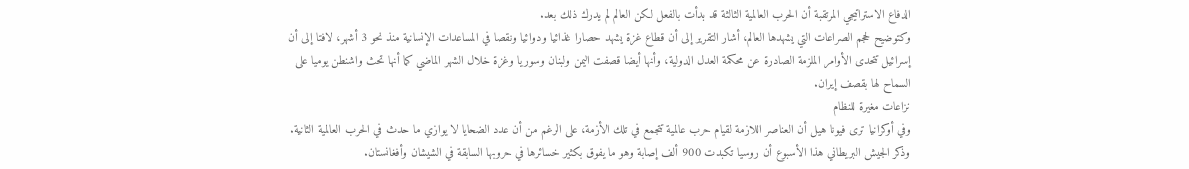الدفاع الاستراتيجي المرتقبة أن الحرب العالمية الثالثة قد بدأت بالفعل لكن العالم لم يدرك ذلك بعد.
وكتوضيح لحجم الصراعات التي يشهدها العالم، أشار التقرير إلى أن قطاع غزة يشهد حصارا غذائيا ودوائيا ونقصا في المساعدات الإنسانية منذ نحو 3 أشهر، لافتا إلى أن إسرائيل تتحدى الأوامر الملزمة الصادرة عن محكمة العدل الدولية، وأنها أيضا قصفت اليمن ولبنان وسوريا وغزة خلال الشهر الماضي كما أنها تحث واشنطن يوميا على السماح لها بقصف إيران.
نزاعات مغيرة للنظام
وفي أوكرانيا ترى فيونا هيل أن العناصر اللازمة لقيام حرب عالمية تتجمع في تلك الأزمة، على الرغم من أن عدد الضحايا لا يوازي ما حدث في الحرب العالمية الثانية.
وذكر الجيش البريطاني هذا الأسبوع أن روسيا تكبدت 900 ألف إصابة وهو ما يفوق بكثير خسائرها في حروبها السابقة في الشيشان وأفغانستان.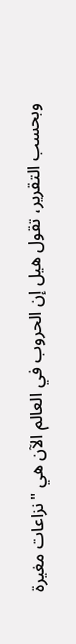وبحسب التقرير، تقول هيل إن الحروب في العالم الآن هي "نزاعات مغيرة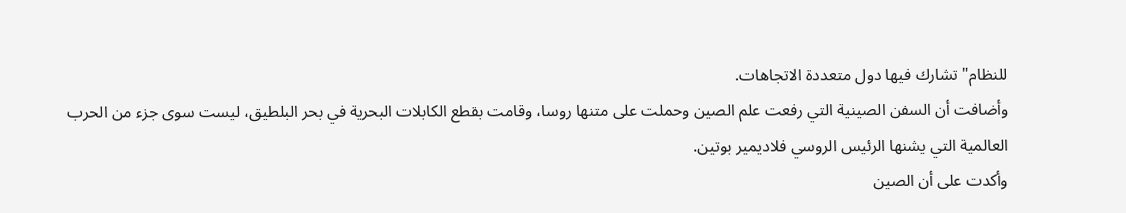للنظام" تشارك فيها دول متعددة الاتجاهات.
وأضافت أن السفن الصينية التي رفعت علم الصين وحملت على متنها روسا، وقامت بقطع الكابلات البحرية في بحر البلطيق، ليست سوى جزء من الحرب العالمية التي يشنها الرئيس الروسي فلاديمير بوتين.
وأكدت على أن الصين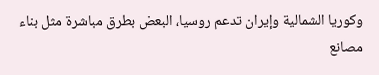وكوريا الشمالية وإيران تدعم روسيا، البعض بطرق مباشرة مثل بناء مصانع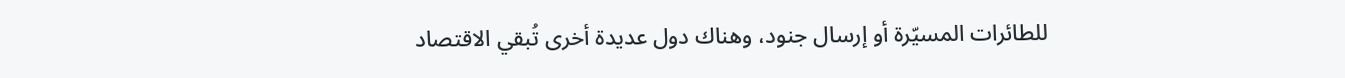للطائرات المسيّرة أو إرسال جنود، وهناك دول عديدة أخرى تُبقي الاقتصاد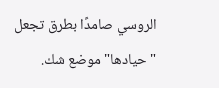الروسي صامدًا بطرق تجعل "حيادها" موضع شك.